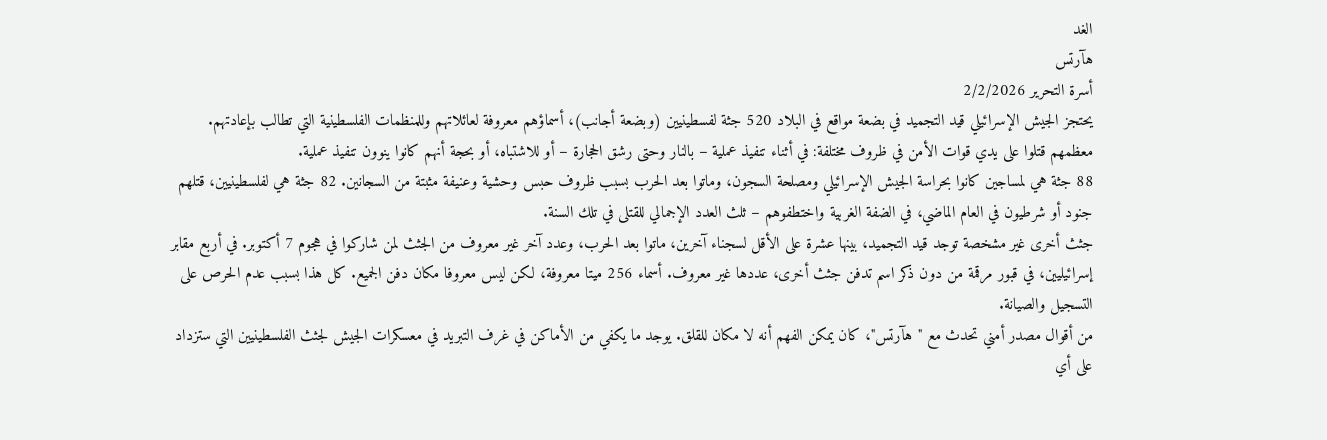الغد
هآرتس
أسرة التحرير 2/2/2026
يحتجز الجيش الإسرائيلي قيد التجميد في بضعة مواقع في البلاد 520 جثة لفسطينيين (وبضعة أجانب)، أسماؤهم معروفة لعائلاتهم وللمنظمات الفلسطينية التي تطالب بإعادتهم. معظمهم قتلوا على يدي قوات الأمن في ظروف مختلفة: في أثناء تنفيذ عملية – بالنار وحتى رشق الحجارة – أو للاشتباه، أو بحجة أنهم كانوا ينوون تنفيذ عملية.
88 جثة هي لمساجين كانوا بحراسة الجيش الإسرائيلي ومصلحة السجون، وماتوا بعد الحرب بسبب ظروف حبس وحشية وعنيفة مثبتة من السجانين. 82 جثة هي لفلسطينيين، قتلهم جنود أو شرطيون في العام الماضي، في الضفة الغربية واختطفوهم – ثلث العدد الإجمالي للقتلى في تلك السنة.
جثث أخرى غير مشخصة توجد قيد التجميد، بينها عشرة على الأقل لسجناء آخرين، ماتوا بعد الحرب، وعدد آخر غير معروف من الجثث لمن شاركوا في هجوم 7 أكتوبر. في أربع مقابر إسرائيليين، في قبور مرقمة من دون ذكر اسم تدفن جثث أخرى، عددها غير معروف. أسماء 256 ميتا معروفة، لكن ليس معروفا مكان دفن الجميع. كل هذا بسبب عدم الحرص على التسجيل والصيانة.
من أقوال مصدر أمني تحدث مع "هآرتس"، كان يمكن الفهم أنه لا مكان للقلق. يوجد ما يكفي من الأماكن في غرف التبريد في معسكرات الجيش لجثث الفلسطينيين التي ستزداد على أي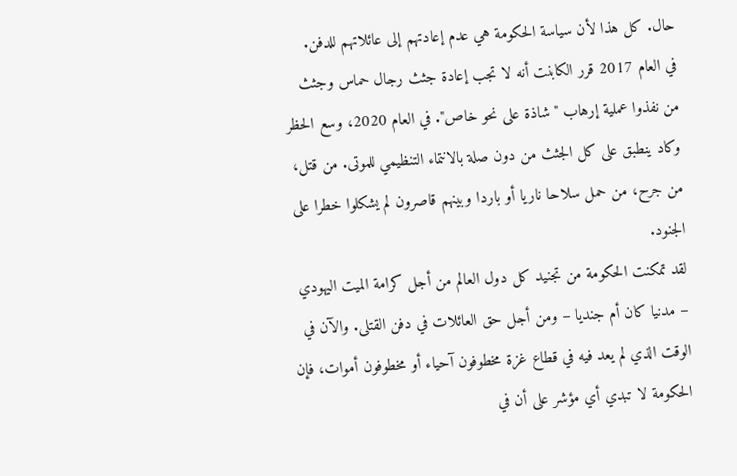حال. كل هذا لأن سياسة الحكومة هي عدم إعادتهم إلى عائلاتهم للدفن.
في العام 2017 قرر الكابنت أنه لا تجب إعادة جثث رجال حماس وجثث من نفذوا عملية إرهاب "شاذة على نحو خاص". في العام 2020، وسع الحظر وكاد ينطبق على كل الجثث من دون صلة بالانتماء التنظيمي للموتى. من قتل، من جرح، من حمل سلاحا ناريا أو باردا وبينهم قاصرون لم يشكلوا خطرا على الجنود.
لقد تمكنت الحكومة من تجنيد كل دول العالم من أجل كرامة الميت اليهودي – مدنيا كان أم جنديا – ومن أجل حق العائلات في دفن القتلى. والآن في الوقت الذي لم يعد فيه في قطاع غزة مخطوفون آحياء أو مخطوفون أموات، فإن الحكومة لا تبدي أي مؤشر على أن في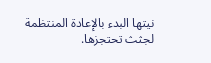نيتها البدء بالإعادة المنتظمة لجثث تحتجزها.